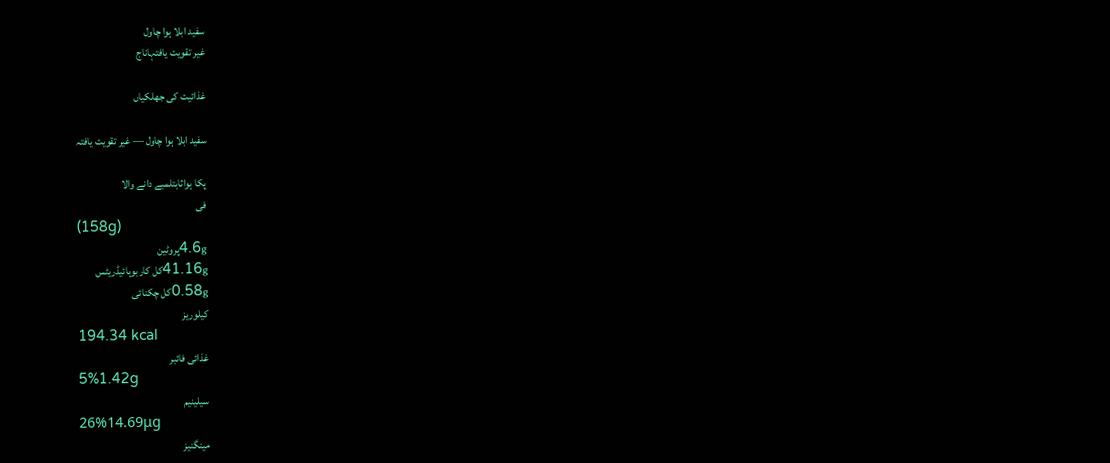سفید ابلا ہوا چاول
غیر تقویت یافتہاناج

غذائیت کی جھلکیاں

سفید ابلا ہوا چاول — غیر تقویت یافتہ

پکا ہواثابتلمبے دانے والا
فی
(158g)
4.6gپروٹین
41.16gکل کاربوہائیڈریٹس
0.58gکل چکنائی
کیلوریز
194.34 kcal
غذائی فائبر
5%1.42g
سیلینیم
26%14.69μg
مینگنیز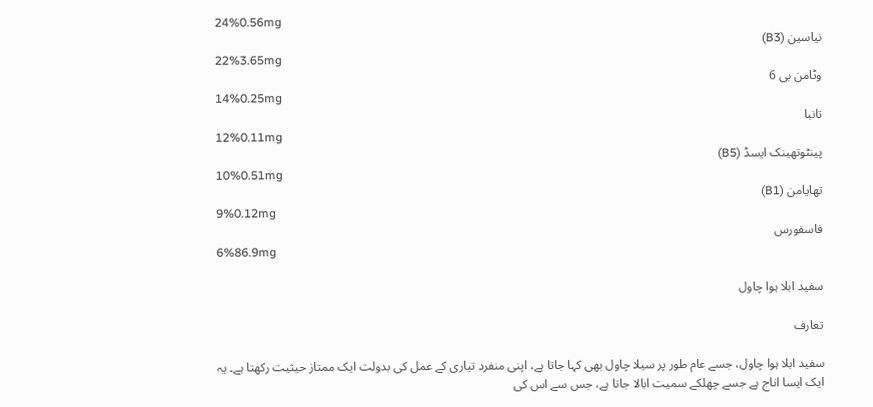24%0.56mg
نیاسین (B3)
22%3.65mg
وٹامن بی 6
14%0.25mg
تانبا
12%0.11mg
پینٹوتھینک ایسڈ (B5)
10%0.51mg
تھایامن (B1)
9%0.12mg
فاسفورس
6%86.9mg

سفید ابلا ہوا چاول

تعارف

سفید ابلا ہوا چاول، جسے عام طور پر سیلا چاول بھی کہا جاتا ہے، اپنی منفرد تیاری کے عمل کی بدولت ایک ممتاز حیثیت رکھتا ہے۔ یہ ایک ایسا اناج ہے جسے چھلکے سمیت ابالا جاتا ہے، جس سے اس کی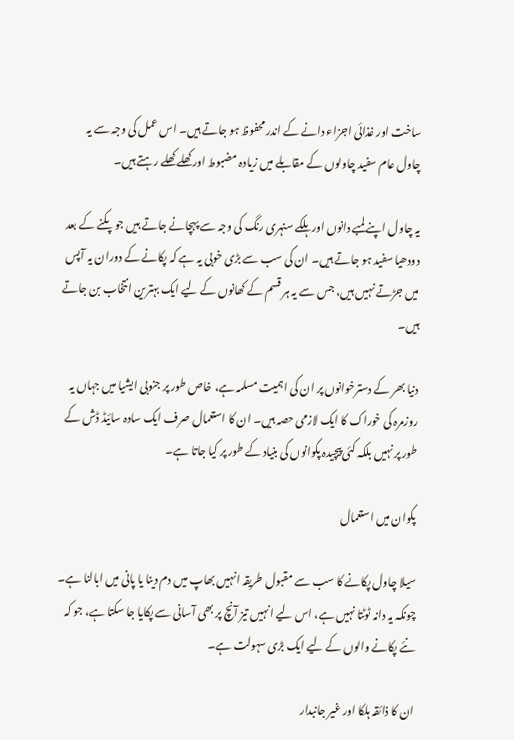ساخت اور غذائی اجزاء دانے کے اندر محفوظ ہو جاتے ہیں۔ اس عمل کی وجہ سے یہ چاول عام سفید چاولوں کے مقابلے میں زیادہ مضبوط اور کھلے کھلے رہتے ہیں۔

یہ چاول اپنے لمبے دانوں اور ہلکے سنہری رنگ کی وجہ سے پہچانے جاتے ہیں جو پکنے کے بعد دودھیا سفید ہو جاتے ہیں۔ ان کی سب سے بڑی خوبی یہ ہے کہ پکانے کے دوران یہ آپس میں جڑتے نہیں ہیں، جس سے یہ ہر قسم کے کھانوں کے لیے ایک بہترین انتخاب بن جاتے ہیں۔

دنیا بھر کے دسترخوانوں پر ان کی اہمیت مسلمہ ہے، خاص طور پر جنوبی ایشیا میں جہاں یہ روزمرہ کی خوراک کا ایک لازمی حصہ ہیں۔ ان کا استعمال صرف ایک سادہ سائیڈ ڈش کے طور پر نہیں بلکہ کئی پیچیدہ پکوانوں کی بنیاد کے طور پر کیا جاتا ہے۔

پکوان میں استعمال

سیلا چاول پکانے کا سب سے مقبول طریقہ انہیں بھاپ میں دم دینا یا پانی میں ابالنا ہے۔ چونکہ یہ دانہ ٹوٹتا نہیں ہے، اس لیے انہیں تیز آنچ پر بھی آسانی سے پکایا جا سکتا ہے، جو کہ نئے پکانے والوں کے لیے ایک بڑی سہولت ہے۔

ان کا ذائقہ ہلکا اور غیر جانبدار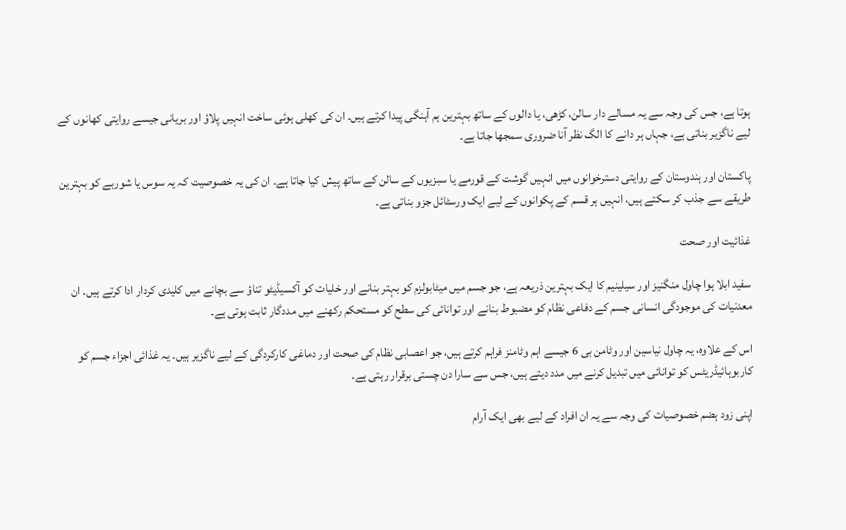ہوتا ہے، جس کی وجہ سے یہ مسالے دار سالن، کڑھی، یا دالوں کے ساتھ بہترین ہم آہنگی پیدا کرتے ہیں۔ ان کی کھلی ہوئی ساخت انہیں پلاؤ اور بریانی جیسے روایتی کھانوں کے لیے ناگزیر بناتی ہے، جہاں ہر دانے کا الگ نظر آنا ضروری سمجھا جاتا ہے۔

پاکستان اور ہندوستان کے روایتی دسترخوانوں میں انہیں گوشت کے قورمے یا سبزیوں کے سالن کے ساتھ پیش کیا جاتا ہے۔ ان کی یہ خصوصیت کہ یہ سوس یا شوربے کو بہترین طریقے سے جذب کر سکتے ہیں، انہیں ہر قسم کے پکوانوں کے لیے ایک ورسٹائل جزو بناتی ہے۔

غذائیت اور صحت

سفید ابلا ہوا چاول منگنیز اور سیلینیم کا ایک بہترین ذریعہ ہے، جو جسم میں میٹابولزم کو بہتر بنانے اور خلیات کو آکسیڈیٹو تناؤ سے بچانے میں کلیدی کردار ادا کرتے ہیں۔ ان معدنیات کی موجودگی انسانی جسم کے دفاعی نظام کو مضبوط بنانے اور توانائی کی سطح کو مستحکم رکھنے میں مددگار ثابت ہوتی ہے۔

اس کے علاوہ، یہ چاول نیاسین اور وٹامن بی 6 جیسے اہم وٹامنز فراہم کرتے ہیں، جو اعصابی نظام کی صحت اور دماغی کارکردگی کے لیے ناگزیر ہیں۔ یہ غذائی اجزاء جسم کو کاربوہائیڈریٹس کو توانائی میں تبدیل کرنے میں مدد دیتے ہیں، جس سے سارا دن چستی برقرار رہتی ہے۔

اپنی زود ہضم خصوصیات کی وجہ سے یہ ان افراد کے لیے بھی ایک آرام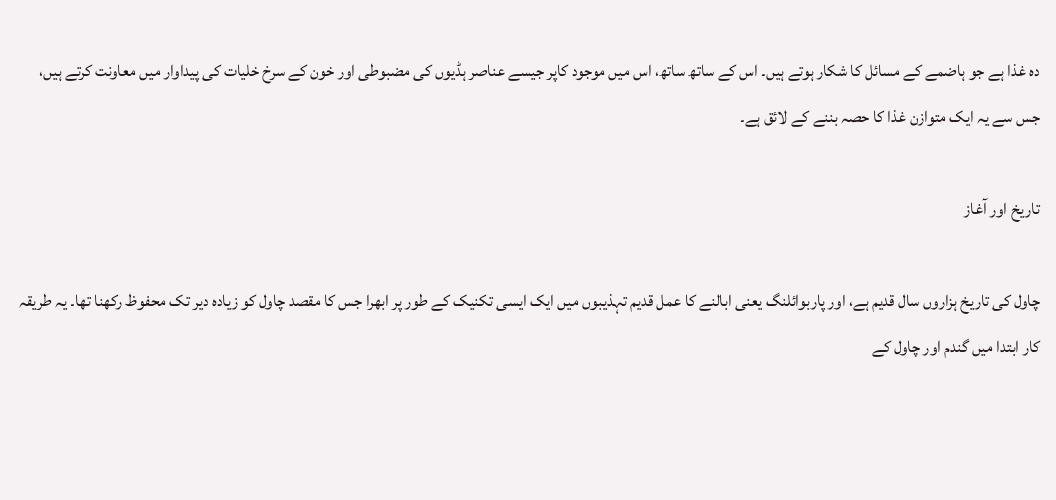دہ غذا ہے جو ہاضمے کے مسائل کا شکار ہوتے ہیں۔ اس کے ساتھ ساتھ، اس میں موجود کاپر جیسے عناصر ہڈیوں کی مضبوطی اور خون کے سرخ خلیات کی پیداوار میں معاونت کرتے ہیں، جس سے یہ ایک متوازن غذا کا حصہ بننے کے لائق ہے۔

تاریخ اور آغاز

چاول کی تاریخ ہزاروں سال قدیم ہے، اور پاربوائلنگ یعنی ابالنے کا عمل قدیم تہذیبوں میں ایک ایسی تکنیک کے طور پر ابھرا جس کا مقصد چاول کو زیادہ دیر تک محفوظ رکھنا تھا۔ یہ طریقہ کار ابتدا میں گندم اور چاول کے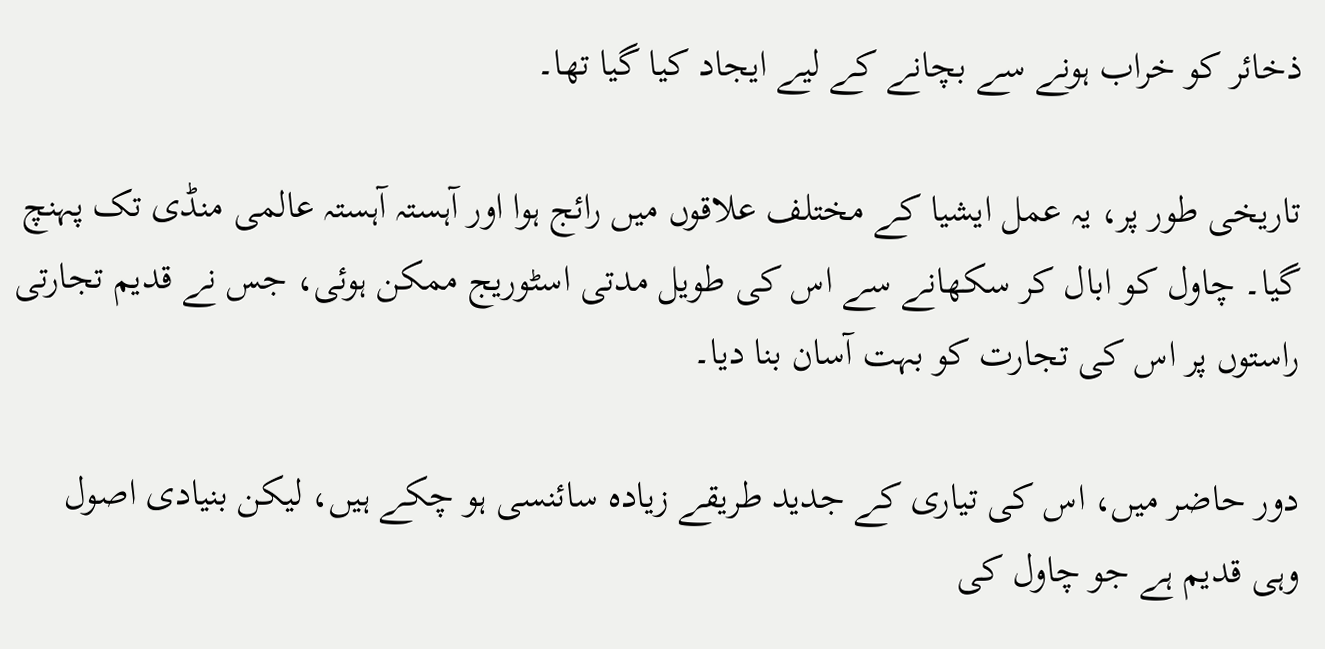ذخائر کو خراب ہونے سے بچانے کے لیے ایجاد کیا گیا تھا۔

تاریخی طور پر، یہ عمل ایشیا کے مختلف علاقوں میں رائج ہوا اور آہستہ آہستہ عالمی منڈی تک پہنچ گیا۔ چاول کو ابال کر سکھانے سے اس کی طویل مدتی اسٹوریج ممکن ہوئی، جس نے قدیم تجارتی راستوں پر اس کی تجارت کو بہت آسان بنا دیا۔

دور حاضر میں، اس کی تیاری کے جدید طریقے زیادہ سائنسی ہو چکے ہیں، لیکن بنیادی اصول وہی قدیم ہے جو چاول کی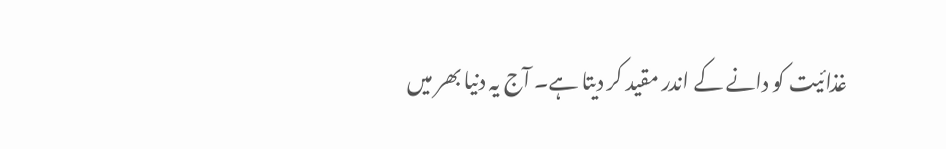غذائیت کو دانے کے اندر مقید کر دیتا ہے۔ آج یہ دنیا بھر میں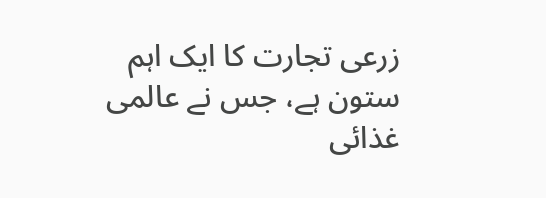زرعی تجارت کا ایک اہم ستون ہے، جس نے عالمی غذائی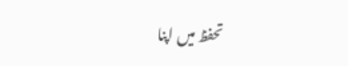تحفظ میں اپنا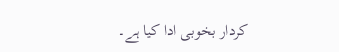کردار بخوبی ادا کیا ہے۔